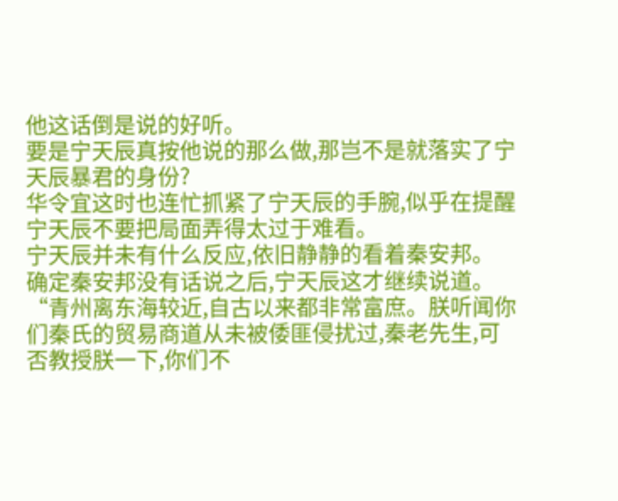他这话倒是说的好听。
要是宁天辰真按他说的那么做,那岂不是就落实了宁天辰暴君的身份?
华令宜这时也连忙抓紧了宁天辰的手腕,似乎在提醒宁天辰不要把局面弄得太过于难看。
宁天辰并未有什么反应,依旧静静的看着秦安邦。
确定秦安邦没有话说之后,宁天辰这才继续说道。
“青州离东海较近,自古以来都非常富庶。朕听闻你们秦氏的贸易商道从未被倭匪侵扰过,秦老先生,可否教授朕一下,你们不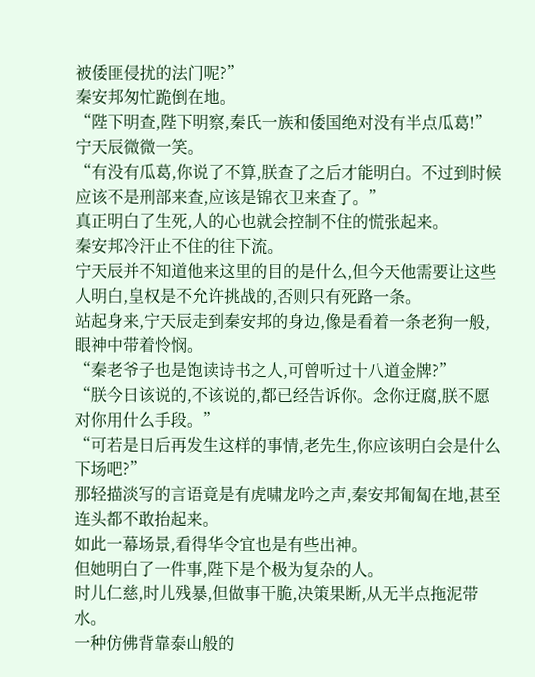被倭匪侵扰的法门呢?”
秦安邦匆忙跪倒在地。
“陛下明查,陛下明察,秦氏一族和倭国绝对没有半点瓜葛!”
宁天辰微微一笑。
“有没有瓜葛,你说了不算,朕查了之后才能明白。不过到时候应该不是刑部来查,应该是锦衣卫来查了。”
真正明白了生死,人的心也就会控制不住的慌张起来。
秦安邦冷汗止不住的往下流。
宁天辰并不知道他来这里的目的是什么,但今天他需要让这些人明白,皇权是不允许挑战的,否则只有死路一条。
站起身来,宁天辰走到秦安邦的身边,像是看着一条老狗一般,眼神中带着怜悯。
“秦老爷子也是饱读诗书之人,可曾听过十八道金牌?”
“朕今日该说的,不该说的,都已经告诉你。念你迂腐,朕不愿对你用什么手段。”
“可若是日后再发生这样的事情,老先生,你应该明白会是什么下场吧?”
那轻描淡写的言语竟是有虎啸龙吟之声,秦安邦匍匐在地,甚至连头都不敢抬起来。
如此一幕场景,看得华令宜也是有些出神。
但她明白了一件事,陛下是个极为复杂的人。
时儿仁慈,时儿残暴,但做事干脆,决策果断,从无半点拖泥带水。
一种仿佛背靠泰山般的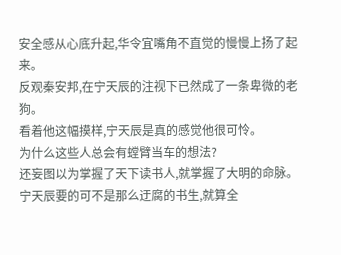安全感从心底升起,华令宜嘴角不直觉的慢慢上扬了起来。
反观秦安邦,在宁天辰的注视下已然成了一条卑微的老狗。
看着他这幅摸样,宁天辰是真的感觉他很可怜。
为什么这些人总会有螳臂当车的想法?
还妄图以为掌握了天下读书人,就掌握了大明的命脉。
宁天辰要的可不是那么迂腐的书生,就算全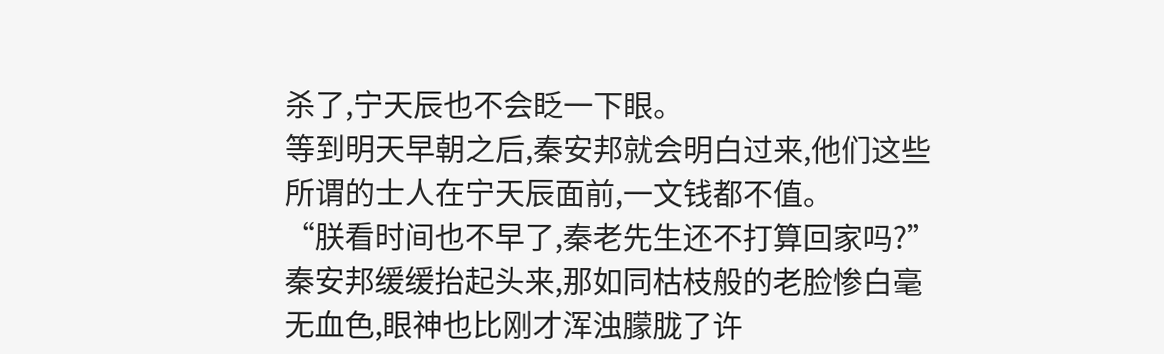杀了,宁天辰也不会眨一下眼。
等到明天早朝之后,秦安邦就会明白过来,他们这些所谓的士人在宁天辰面前,一文钱都不值。
“朕看时间也不早了,秦老先生还不打算回家吗?”
秦安邦缓缓抬起头来,那如同枯枝般的老脸惨白毫无血色,眼神也比刚才浑浊朦胧了许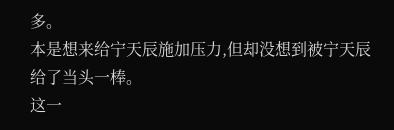多。
本是想来给宁天辰施加压力,但却没想到被宁天辰给了当头一棒。
这一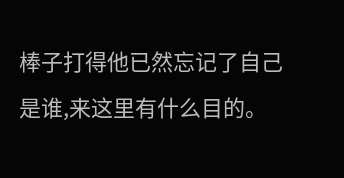棒子打得他已然忘记了自己是谁,来这里有什么目的。